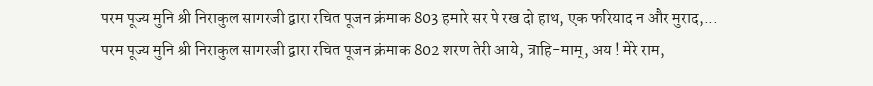परम पूज्य मुनि श्री निराकुल सागरजी द्वारा रचित पूजन क्रंमाक 803 हमारे सर पे रख दो हाथ, एक फरियाद न और मुराद,...
परम पूज्य मुनि श्री निराकुल सागरजी द्वारा रचित पूजन क्रंमाक 802 शरण तेरी आये, त्राहि-माम्, अय ! मेरे राम,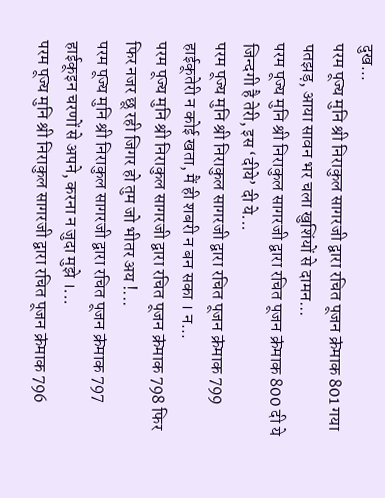दुख...
परम पूज्य मुनि श्री निराकुल सागरजी द्वारा रचित पूजन क्रंमाक 801 गया पतझड़, आया सावन भर चला खुशिंयों से दामन...
परम पूज्य मुनि श्री निराकुल सागरजी द्वारा रचित पूजन क्रंमाक 800 दी ये जिन्दगी है तेरी, इस ‘दीये’ दी ये...
परम पूज्य मुनि श्री निराकुल सागरजी द्वारा रचित पूजन क्रंमाक 799 हाईकूतेरी न कोई खता, मैं ही शबरी न बन सका । न...
परम पूज्य मुनि श्री निराकुल सागरजी द्वारा रचित पूजन क्रंमाक 798 फिर फिर नजर छू रही जिगर हो तुम जो भीतर अय !...
परम पूज्य मुनि श्री निराकुल सागरजी द्वारा रचित पूजन क्रंमाक 797 हाईकूइन चरणों से अपने, करना न जुदा मुझे ।...
परम पूज्य मुनि श्री निराकुल सागरजी द्वारा रचित पूजन क्रंमाक 796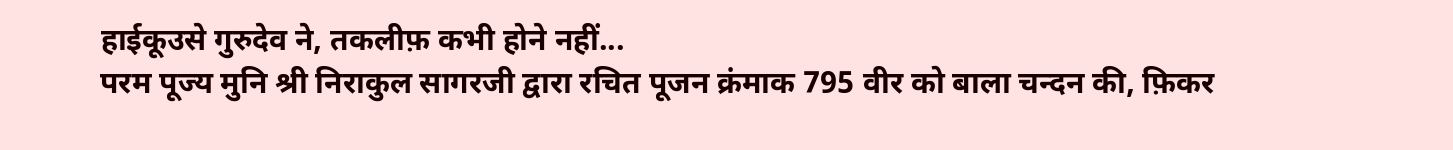हाईकूउसे गुरुदेव ने, तकलीफ़ कभी होने नहीं...
परम पूज्य मुनि श्री निराकुल सागरजी द्वारा रचित पूजन क्रंमाक 795 वीर को बाला चन्दन की, फ़िकर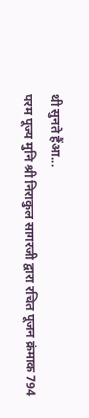थी सुनते हैंआ...
परम पूज्य मुनि श्री निराकुल सागरजी द्वारा रचित पूजन क्रंमाक 794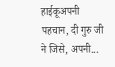हाईकूअपनी पहचान, दी गुरु जी ने जिसे, अपनी...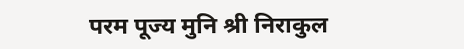परम पूज्य मुनि श्री निराकुल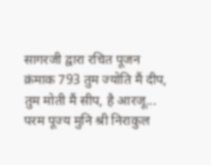सागरजी द्वारा रचित पूजन क्रंमाक 793 तुम ज्योति मैं दीप, तुम मोती मैं सीप, है आरजू...
परम पूज्य मुनि श्री निराकुल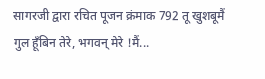सागरजी द्वारा रचित पूजन क्रंमाक 792 तू खुशबूमैं गुल हूँबिन तेरे, भगवन् मेरे !मैं...